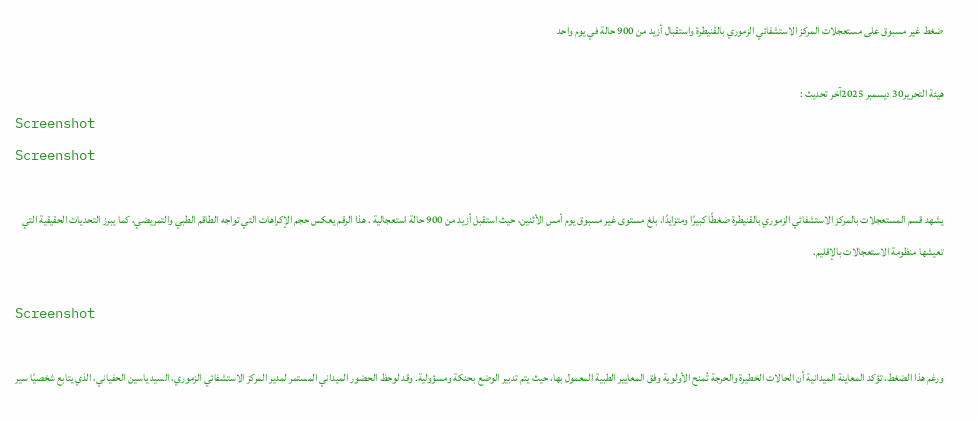ضغط غير مسبوق على مستعجلات المركز الاستشفائي الزموري بالقنيطرة واستقبال أزيد من 900 حالة في يوم واحد

هيئة التحرير30 ديسمبر 2025آخر تحديث :
Screenshot
Screenshot

يشهد قسم المستعجلات بالمركز الاستشفائي الزموري بالقنيطرة ضغطًا كبيرًا ومتزايدًا، بلغ مستوى غير مسبوق يوم أمس الأثنين، حيث استقبل أزيد من 900 حالة استعجالية . هذا الرقم يعكس حجم الإكراهات التي تواجه الطاقم الطبي والتمريضي، كما يبرز التحديات الحقيقية التي تعيشها منظومة الاستعجالات بالإقليم.

Screenshot

ورغم هذا الضغط، تؤكد المعاينة الميدانية أن الحالات الخطيرة والحرجة تُمنح الأولوية وفق المعايير الطبية المعمول بها، حيث يتم تدبير الوضع بحنكة ومسؤولية. وقد لوحظ الحضور الميداني المستمر لمدير المركز الاستشفائي الزموري، السيد ياسين الحفياني، الذي يتابع شخصيًا سير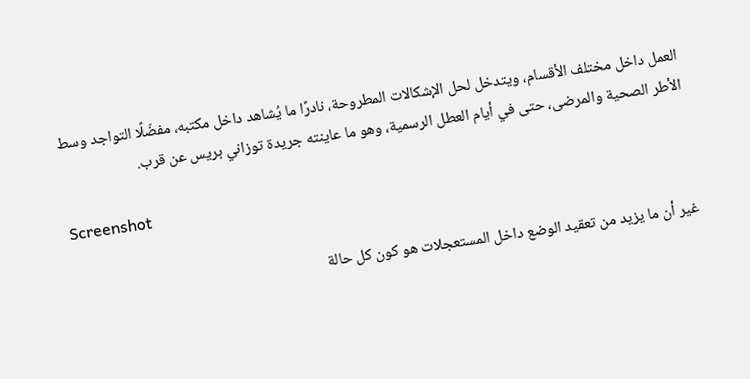العمل داخل مختلف الأقسام، ويتدخل لحل الإشكالات المطروحة، نادرًا ما يُشاهد داخل مكتبه، مفضّلًا التواجد وسط الأطر الصحية والمرضى، حتى في أيام العطل الرسمية، وهو ما عاينته جريدة توزاني بريس عن قرب.

Screenshot

غير أن ما يزيد من تعقيد الوضع داخل المستعجلات هو كون كل حالة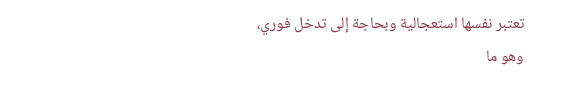تعتبر نفسها استعجالية وبحاجة إلى تدخل فوري، وهو ما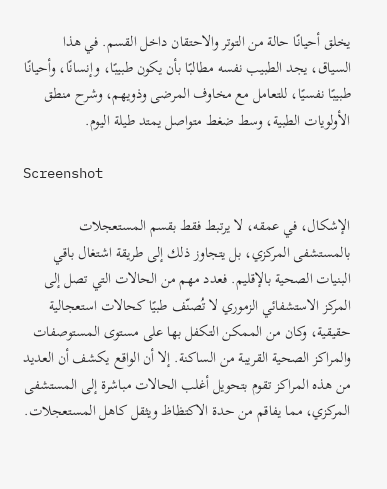يخلق أحيانًا حالة من التوتر والاحتقان داخل القسم. في هذا السياق، يجد الطبيب نفسه مطالبًا بأن يكون طبيبًا، وإنسانًا، وأحيانًا طبيبًا نفسيًا، للتعامل مع مخاوف المرضى وذويهم، وشرح منطق الأولويات الطبية، وسط ضغط متواصل يمتد طيلة اليوم.

Screenshot

الإشكال، في عمقه، لا يرتبط فقط بقسم المستعجلات بالمستشفى المركزي، بل يتجاوز ذلك إلى طريقة اشتغال باقي البنيات الصحية بالإقليم. فعدد مهم من الحالات التي تصل إلى المركز الاستشفائي الزموري لا تُصنّف طبيًا كحالات استعجالية حقيقية، وكان من الممكن التكفل بها على مستوى المستوصفات والمراكز الصحية القريبة من الساكنة. إلا أن الواقع يكشف أن العديد من هذه المراكز تقوم بتحويل أغلب الحالات مباشرة إلى المستشفى المركزي، مما يفاقم من حدة الاكتظاظ ويثقل كاهل المستعجلات.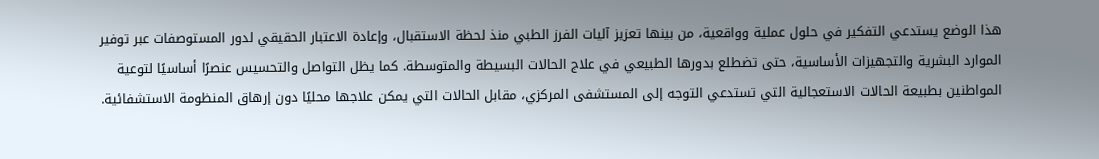هذا الوضع يستدعي التفكير في حلول عملية وواقعية، من بينها تعزيز آليات الفرز الطبي منذ لحظة الاستقبال، وإعادة الاعتبار الحقيقي لدور المستوصفات عبر توفير الموارد البشرية والتجهيزات الأساسية، حتى تضطلع بدورها الطبيعي في علاج الحالات البسيطة والمتوسطة. كما يظل التواصل والتحسيس عنصرًا أساسيًا لتوعية المواطنين بطبيعة الحالات الاستعجالية التي تستدعي التوجه إلى المستشفى المركزي، مقابل الحالات التي يمكن علاجها محليًا دون إرهاق المنظومة الاستشفائية.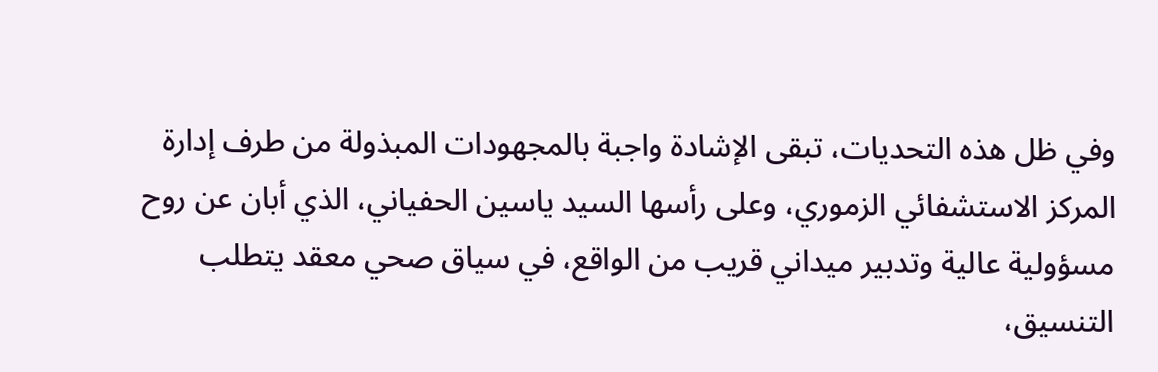وفي ظل هذه التحديات، تبقى الإشادة واجبة بالمجهودات المبذولة من طرف إدارة المركز الاستشفائي الزموري، وعلى رأسها السيد ياسين الحفياني، الذي أبان عن روح مسؤولية عالية وتدبير ميداني قريب من الواقع، في سياق صحي معقد يتطلب التنسيق،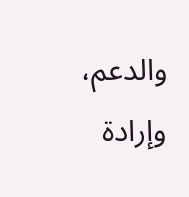والدعم، وإرادة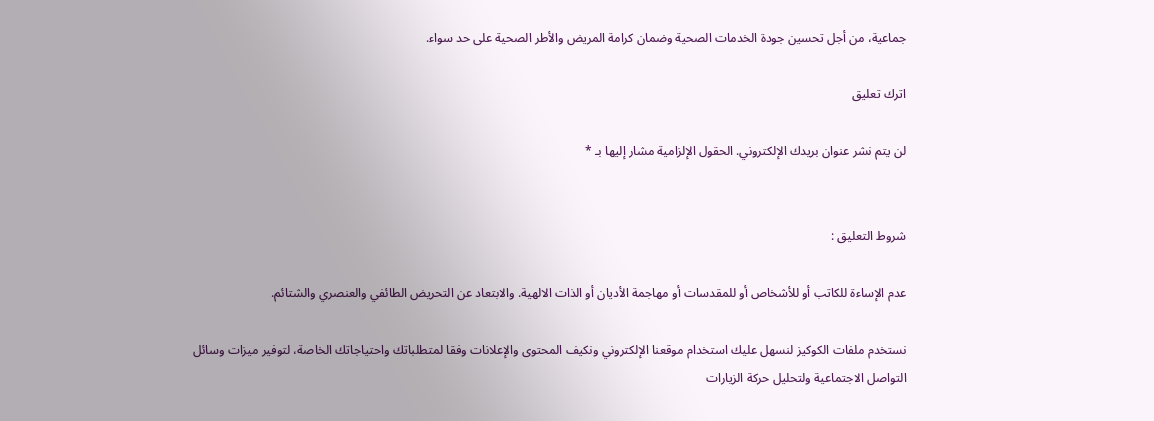جماعية، من أجل تحسين جودة الخدمات الصحية وضمان كرامة المريض والأطر الصحية على حد سواء.

اترك تعليق

لن يتم نشر عنوان بريدك الإلكتروني. الحقول الإلزامية مشار إليها بـ *


شروط التعليق :

عدم الإساءة للكاتب أو للأشخاص أو للمقدسات أو مهاجمة الأديان أو الذات الالهية. والابتعاد عن التحريض الطائفي والعنصري والشتائم.

نستخدم ملفات الكوكيز لنسهل عليك استخدام موقعنا الإلكتروني ونكيف المحتوى والإعلانات وفقا لمتطلباتك واحتياجاتك الخاصة، لتوفير ميزات وسائل التواصل الاجتماعية ولتحليل حركة الزيارات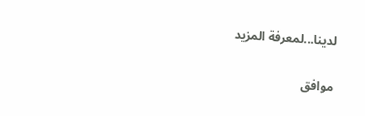لدينا...لمعرفة المزيد

موافق